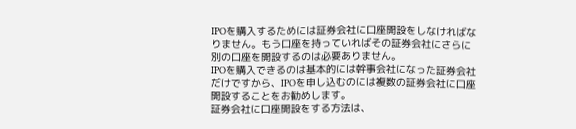IPOを購入するためには証券会社に口座開設をしなければなりません。もう口座を持っていればその証券会社にさらに別の口座を開設するのは必要ありません。
IPOを購入できるのは基本的には幹事会社になった証券会社だけですから、IPOを申し込むのには複数の証券会社に口座開設することをお勧めします。
証券会社に口座開設をする方法は、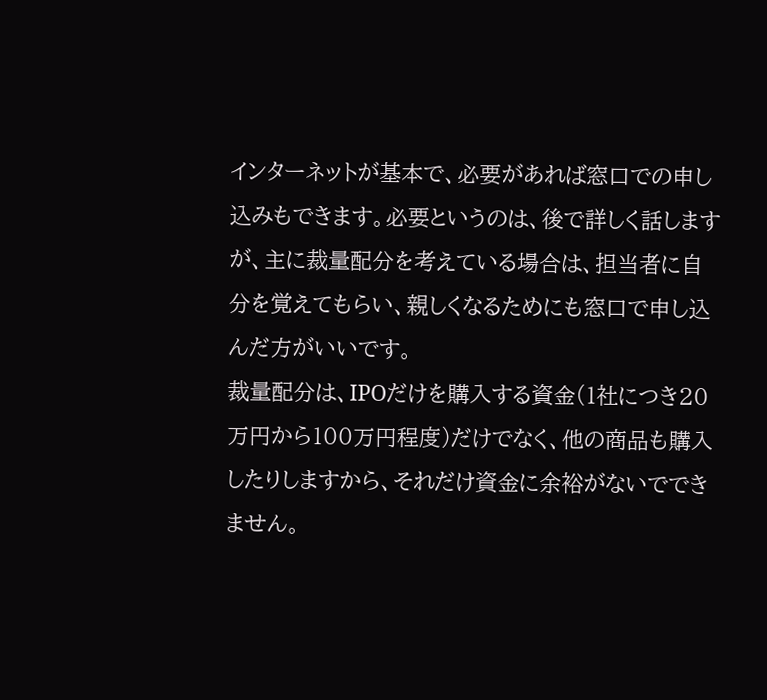インターネットが基本で、必要があれば窓口での申し込みもできます。必要というのは、後で詳しく話しますが、主に裁量配分を考えている場合は、担当者に自分を覚えてもらい、親しくなるためにも窓口で申し込んだ方がいいです。
裁量配分は、IPOだけを購入する資金(1社につき20万円から100万円程度)だけでなく、他の商品も購入したりしますから、それだけ資金に余裕がないでできません。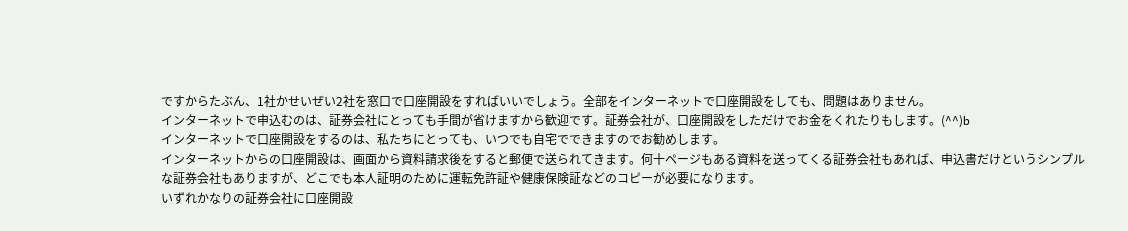ですからたぶん、1社かせいぜい2社を窓口で口座開設をすればいいでしょう。全部をインターネットで口座開設をしても、問題はありません。
インターネットで申込むのは、証券会社にとっても手間が省けますから歓迎です。証券会社が、口座開設をしただけでお金をくれたりもします。(^^)b
インターネットで口座開設をするのは、私たちにとっても、いつでも自宅でできますのでお勧めします。
インターネットからの口座開設は、画面から資料請求後をすると郵便で送られてきます。何十ページもある資料を送ってくる証券会社もあれば、申込書だけというシンプルな証券会社もありますが、どこでも本人証明のために運転免許証や健康保険証などのコピーが必要になります。
いずれかなりの証券会社に口座開設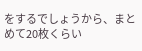をするでしょうから、まとめて20枚くらい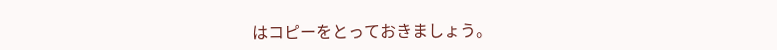はコピーをとっておきましょう。